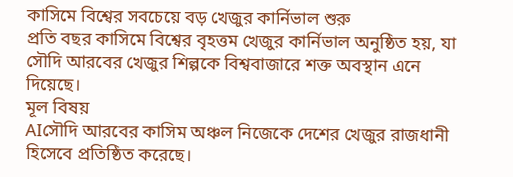কাসিমে বিশ্বের সবচেয়ে বড় খেজুর কার্নিভাল শুরু
প্রতি বছর কাসিমে বিশ্বের বৃহত্তম খেজুর কার্নিভাল অনুষ্ঠিত হয়, যা সৌদি আরবের খেজুর শিল্পকে বিশ্ববাজারে শক্ত অবস্থান এনে দিয়েছে।
মূল বিষয়
AIসৌদি আরবের কাসিম অঞ্চল নিজেকে দেশের খেজুর রাজধানী হিসেবে প্রতিষ্ঠিত করেছে।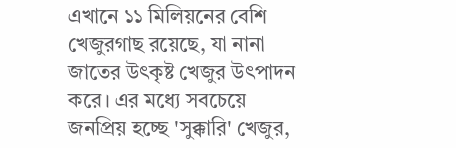এখানে ১১ মিলিয়নের বেশি খেজুরগাছ রয়েছে, যা নানা জাতের উৎকৃষ্ট খেজুর উৎপাদন করে। এর মধ্যে সবচেয়ে জনপ্রিয় হচ্ছে 'সুক্কারি' খেজুর,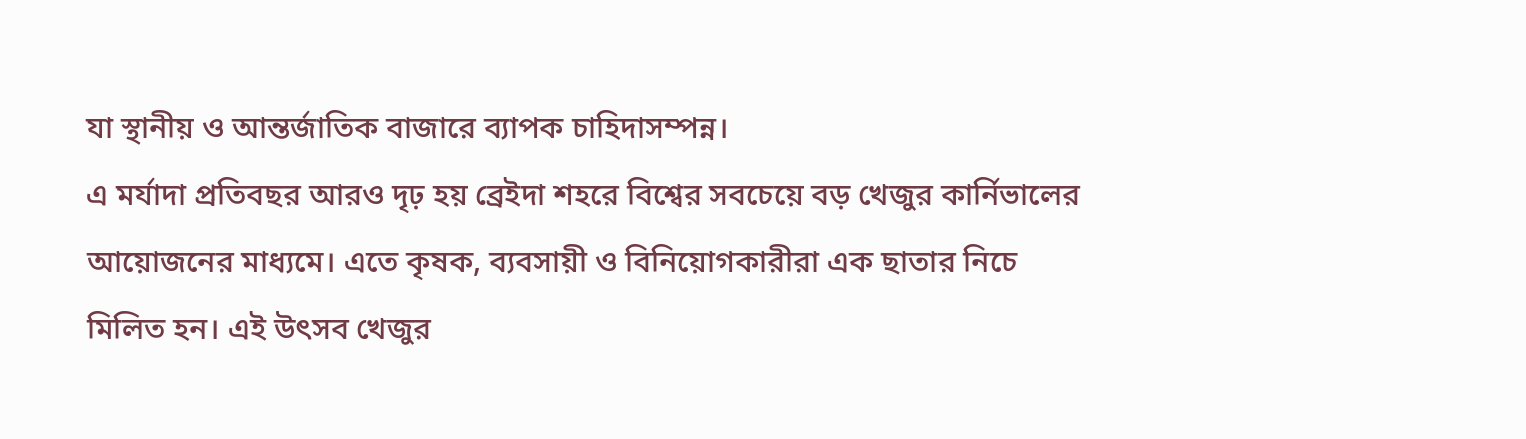যা স্থানীয় ও আন্তর্জাতিক বাজারে ব্যাপক চাহিদাসম্পন্ন।
এ মর্যাদা প্রতিবছর আরও দৃঢ় হয় ব্রেইদা শহরে বিশ্বের সবচেয়ে বড় খেজুর কার্নিভালের আয়োজনের মাধ্যমে। এতে কৃষক, ব্যবসায়ী ও বিনিয়োগকারীরা এক ছাতার নিচে মিলিত হন। এই উৎসব খেজুর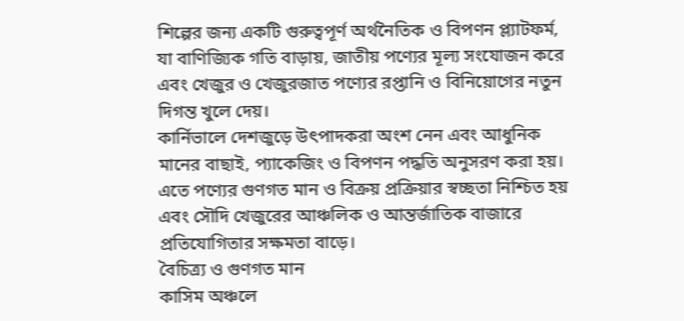শিল্পের জন্য একটি গুরুত্বপূর্ণ অর্থনৈতিক ও বিপণন প্ল্যাটফর্ম, যা বাণিজ্যিক গতি বাড়ায়, জাতীয় পণ্যের মূল্য সংযোজন করে এবং খেজুর ও খেজুরজাত পণ্যের রপ্তানি ও বিনিয়োগের নতুন দিগন্ত খুলে দেয়।
কার্নিভালে দেশজুড়ে উৎপাদকরা অংশ নেন এবং আধুনিক মানের বাছাই, প্যাকেজিং ও বিপণন পদ্ধতি অনুসরণ করা হয়। এতে পণ্যের গুণগত মান ও বিক্রয় প্রক্রিয়ার স্বচ্ছতা নিশ্চিত হয় এবং সৌদি খেজুরের আঞ্চলিক ও আন্তর্জাতিক বাজারে প্রতিযোগিতার সক্ষমতা বাড়ে।
বৈচিত্র্য ও গুণগত মান
কাসিম অঞ্চলে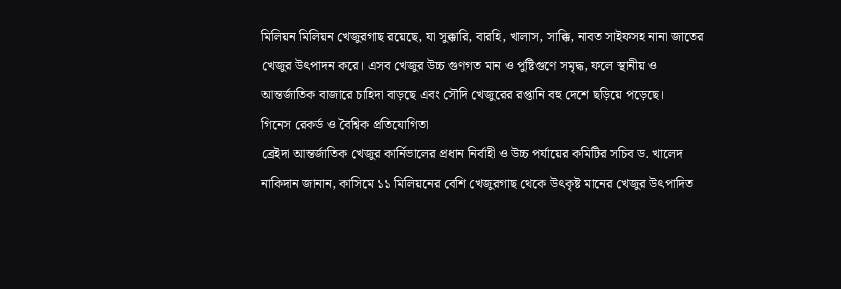মিলিয়ন মিলিয়ন খেজুরগাছ রয়েছে, যা সুক্কারি, বারহি, খালাস, সাক্কি, নাবত সাইফসহ নানা জাতের খেজুর উৎপাদন করে। এসব খেজুর উচ্চ গুণগত মান ও পুষ্টিগুণে সমৃদ্ধ, ফলে স্থানীয় ও আন্তর্জাতিক বাজারে চাহিদা বাড়ছে এবং সৌদি খেজুরের রপ্তানি বহু দেশে ছড়িয়ে পড়েছে।
গিনেস রেকর্ড ও বৈশ্বিক প্রতিযোগিতা
ব্রেইদা আন্তর্জাতিক খেজুর কার্নিভালের প্রধান নির্বাহী ও উচ্চ পর্যায়ের কমিটির সচিব ড. খালেদ নাকিদান জানান, কাসিমে ১১ মিলিয়নের বেশি খেজুরগাছ থেকে উৎকৃষ্ট মানের খেজুর উৎপাদিত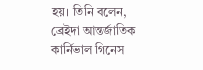হয়। তিনি বলেন, ব্রেইদা আন্তর্জাতিক কার্নিভাল গিনেস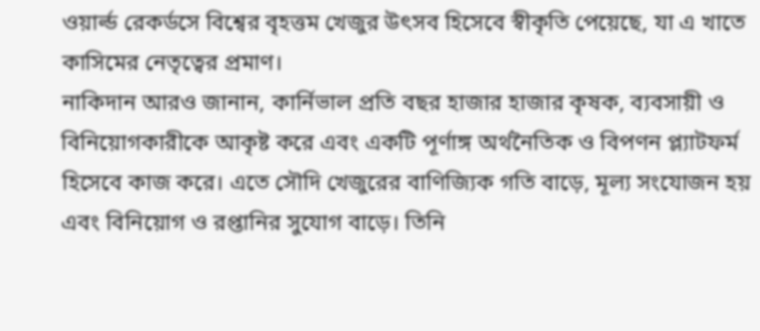ওয়ার্ল্ড রেকর্ডসে বিশ্বের বৃহত্তম খেজুর উৎসব হিসেবে স্বীকৃতি পেয়েছে, যা এ খাতে কাসিমের নেতৃত্বের প্রমাণ।
নাকিদান আরও জানান, কার্নিভাল প্রতি বছর হাজার হাজার কৃষক, ব্যবসায়ী ও বিনিয়োগকারীকে আকৃষ্ট করে এবং একটি পূর্ণাঙ্গ অর্থনৈতিক ও বিপণন প্ল্যাটফর্ম হিসেবে কাজ করে। এতে সৌদি খেজুরের বাণিজ্যিক গতি বাড়ে, মূল্য সংযোজন হয় এবং বিনিয়োগ ও রপ্তানির সুযোগ বাড়ে। তিনি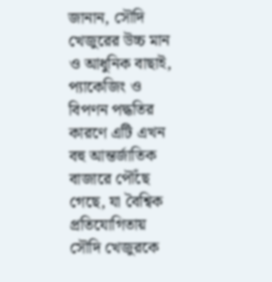জানান, সৌদি খেজুরের উচ্চ মান ও আধুনিক বাছাই, প্যাকেজিং ও বিপণন পদ্ধতির কারণে এটি এখন বহু আন্তর্জাতিক বাজারে পৌঁছে গেছে, যা বৈশ্বিক প্রতিযোগিতায় সৌদি খেজুরকে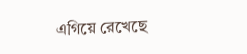এগিয়ে রেখেছে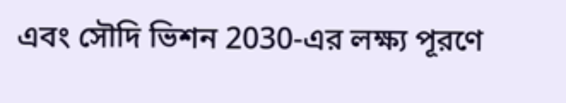এবং সৌদি ভিশন 2030-এর লক্ষ্য পূরণে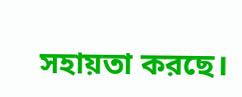সহায়তা করছে।